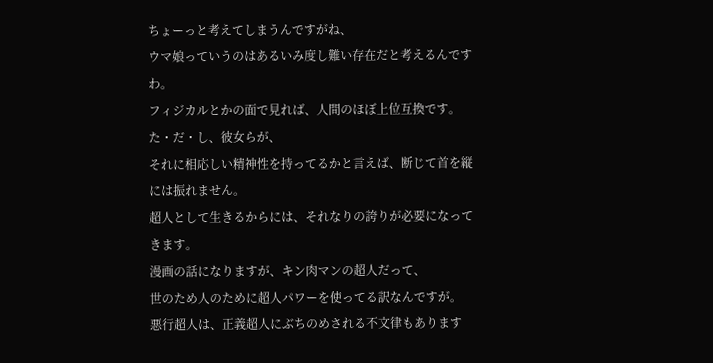ちょーっと考えてしまうんですがね、
ウマ娘っていうのはあるいみ度し難い存在だと考えるんですわ。
フィジカルとかの面で見れば、人間のほぼ上位互換です。
た・だ・し、彼女らが、
それに相応しい精神性を持ってるかと言えば、断じて首を縦には振れません。
超人として生きるからには、それなりの誇りが必要になってきます。
漫画の話になりますが、キン肉マンの超人だって、
世のため人のために超人パワーを使ってる訳なんですが。
悪行超人は、正義超人にぶちのめされる不文律もあります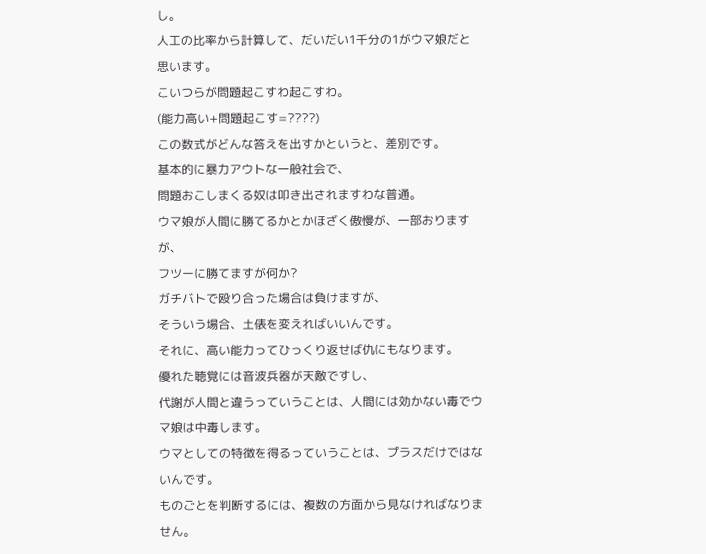し。
人工の比率から計算して、だいだい1千分の1がウマ娘だと思います。
こいつらが問題起こすわ起こすわ。
(能力高い+問題起こす=????)
この数式がどんな答えを出すかというと、差別です。
基本的に暴力アウトな一般社会で、
問題おこしまくる奴は叩き出されますわな普通。
ウマ娘が人間に勝てるかとかほざく傲慢が、一部おりますが、
フツーに勝てますが何か?
ガチバトで殴り合った場合は負けますが、
そういう場合、土俵を変えればいいんです。
それに、高い能力ってひっくり返せば仇にもなります。
優れた聴覚には音波兵器が天敵ですし、
代謝が人間と違うっていうことは、人間には効かない毒でウマ娘は中毒します。
ウマとしての特徴を得るっていうことは、プラスだけではないんです。
ものごとを判断するには、複数の方面から見なければなりません。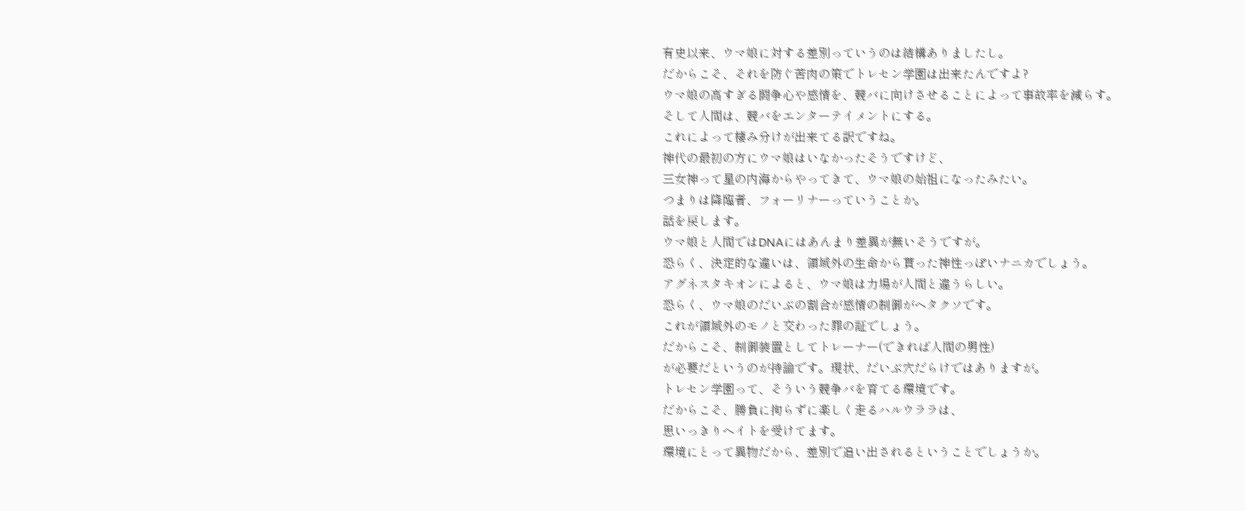有史以来、ウマ娘に対する差別っていうのは結構ありましたし。
だからこそ、それを防ぐ苦肉の策でトレセン学園は出来たんですよ?
ウマ娘の高すぎる闘争心や感情を、競バに向けさせることによって事故率を減らす。
そして人間は、競バをエンターテイメントにする。
これによって棲み分けが出来てる訳ですね。
神代の最初の方にウマ娘はいなかったそうですけど、
三女神って星の内海からやってきて、ウマ娘の始祖になったみたい。
つまりは降臨者、フォーリナーっていうことか。
話を戻します。
ウマ娘と人間ではDNAにはあんまり差異が無いそうですが。
恐らく、決定的な違いは、領域外の生命から貰った神性っぽいナニカでしょう。
アグネスタキオンによると、ウマ娘は力場が人間と違うらしい。
恐らく、ウマ娘のだいぶの割合が感情の制御がヘタクソです。
これが領域外のモノと交わった罪の証でしょう。
だからこそ、制御装置としてトレーナー(できれば人間の男性)
が必要だというのが持論です。現状、だいぶ穴だらけではありますが。
トレセン学園って、そういう競争バを育てる環境です。
だからこそ、勝負に拘らずに楽しく走るハルウララは、
思いっきりヘイトを受けてます。
環境にとって異物だから、差別で追い出されるということでしょうか。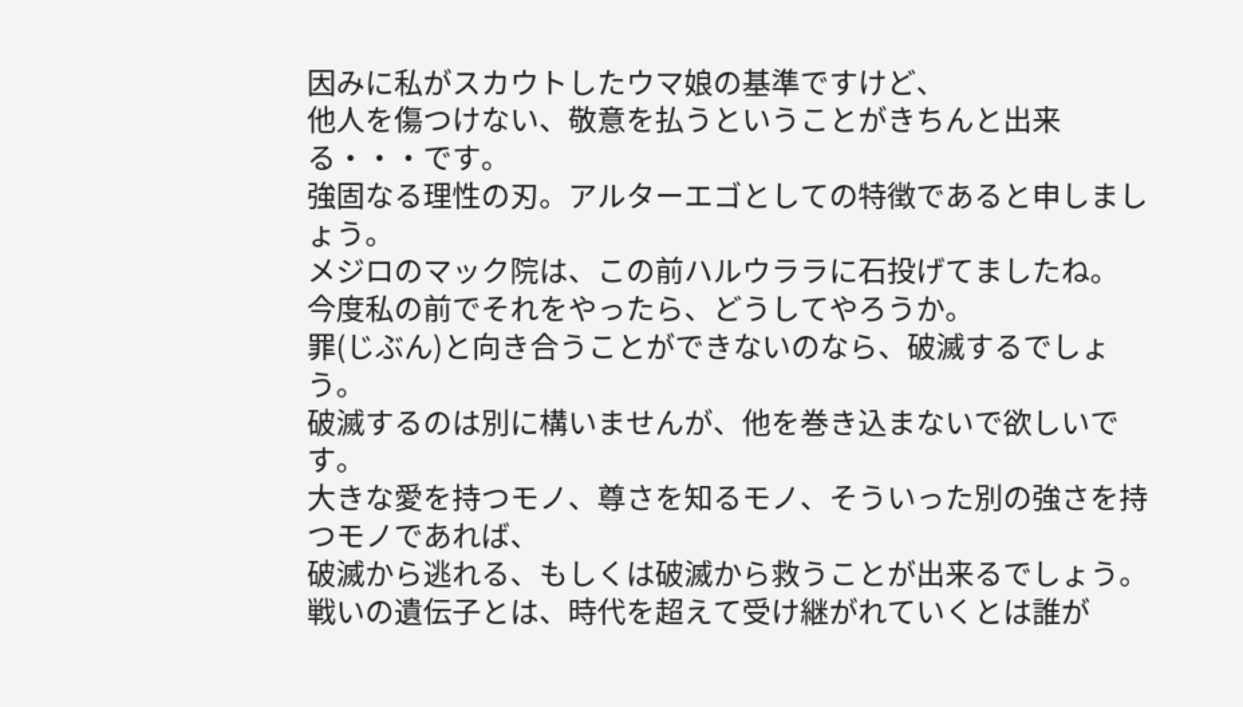因みに私がスカウトしたウマ娘の基準ですけど、
他人を傷つけない、敬意を払うということがきちんと出来る・・・です。
強固なる理性の刃。アルターエゴとしての特徴であると申しましょう。
メジロのマック院は、この前ハルウララに石投げてましたね。
今度私の前でそれをやったら、どうしてやろうか。
罪(じぶん)と向き合うことができないのなら、破滅するでしょう。
破滅するのは別に構いませんが、他を巻き込まないで欲しいです。
大きな愛を持つモノ、尊さを知るモノ、そういった別の強さを持つモノであれば、
破滅から逃れる、もしくは破滅から救うことが出来るでしょう。
戦いの遺伝子とは、時代を超えて受け継がれていくとは誰が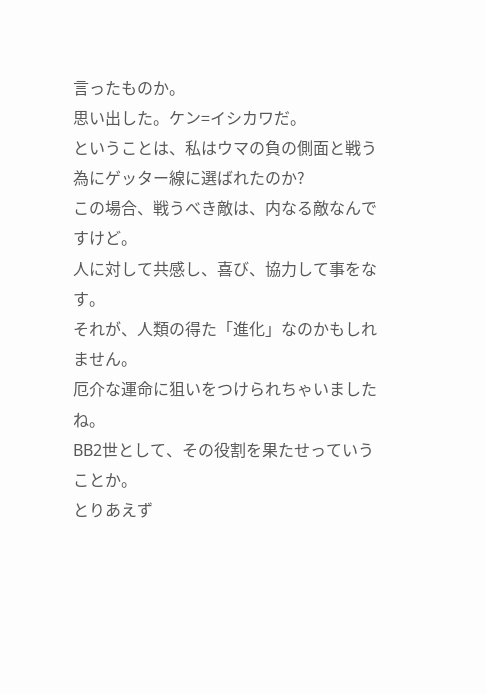言ったものか。
思い出した。ケン=イシカワだ。
ということは、私はウマの負の側面と戦う為にゲッター線に選ばれたのか?
この場合、戦うべき敵は、内なる敵なんですけど。
人に対して共感し、喜び、協力して事をなす。
それが、人類の得た「進化」なのかもしれません。
厄介な運命に狙いをつけられちゃいましたね。
BB2世として、その役割を果たせっていうことか。
とりあえず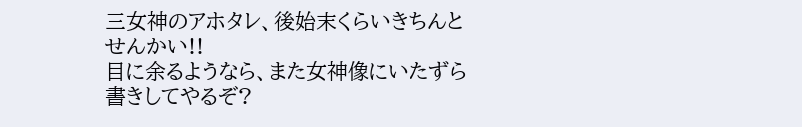三女神のアホタレ、後始末くらいきちんとせんかい!!
目に余るようなら、また女神像にいたずら書きしてやるぞ?